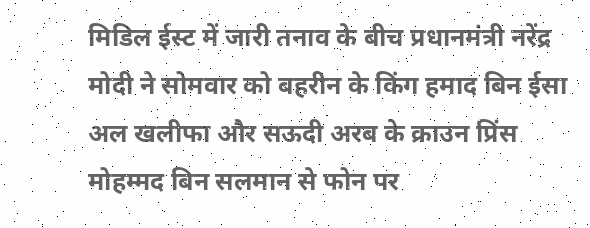मिडिल ईस्ट में जारी तनाव के बीच प्रधानमंत्री नरेंद्र मोदी ने सोमवार को बहरीन के किंग हमाद बिन ईसा अल खलीफा और सऊदी अरब के क्राउन प्रिंस मोहम्मद बिन सलमान से फोन पर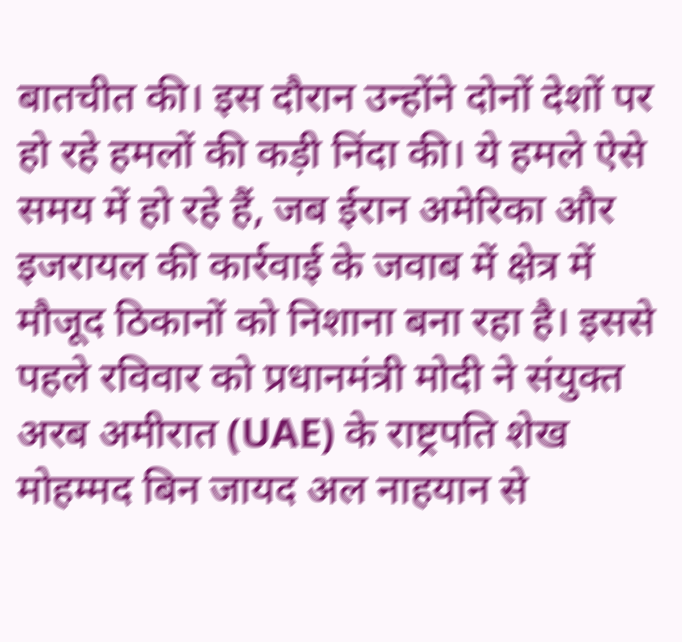बातचीत की। इस दौरान उन्होंने दोनों देशों पर हो रहे हमलों की कड़ी निंदा की। ये हमले ऐसे समय में हो रहे हैं, जब ईरान अमेरिका और इजरायल की कार्रवाई के जवाब में क्षेत्र में मौजूद ठिकानों को निशाना बना रहा है। इससे पहले रविवार को प्रधानमंत्री मोदी ने संयुक्त अरब अमीरात (UAE) के राष्ट्रपति शेख मोहम्मद बिन जायद अल नाहयान से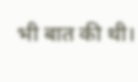भी बात की थी।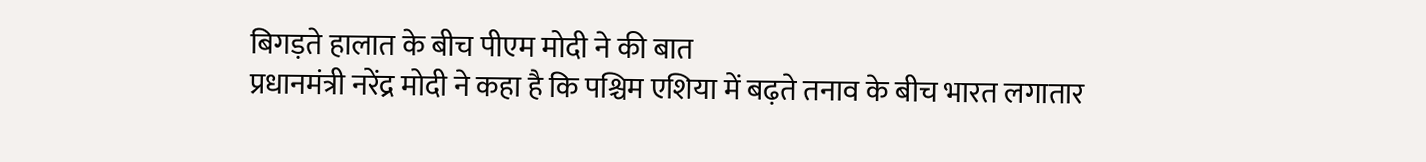बिगड़ते हालात के बीच पीएम मोदी ने की बात
प्रधानमंत्री नरेंद्र मोदी ने कहा है कि पश्चिम एशिया में बढ़ते तनाव के बीच भारत लगातार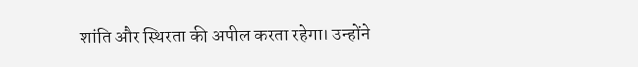शांति और स्थिरता की अपील करता रहेगा। उन्होंने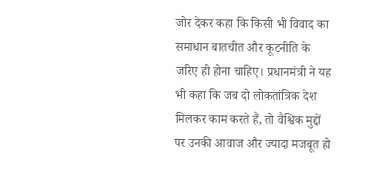जोर देकर कहा कि किसी भी विवाद का समाधान बातचीत और कूटनीति के जरिए ही होना चाहिए। प्रधानमंत्री ने यह भी कहा कि जब दो लोकतांत्रिक देश मिलकर काम करते हैं, तो वैश्विक मुद्दों पर उनकी आवाज और ज्यादा मजबूत हो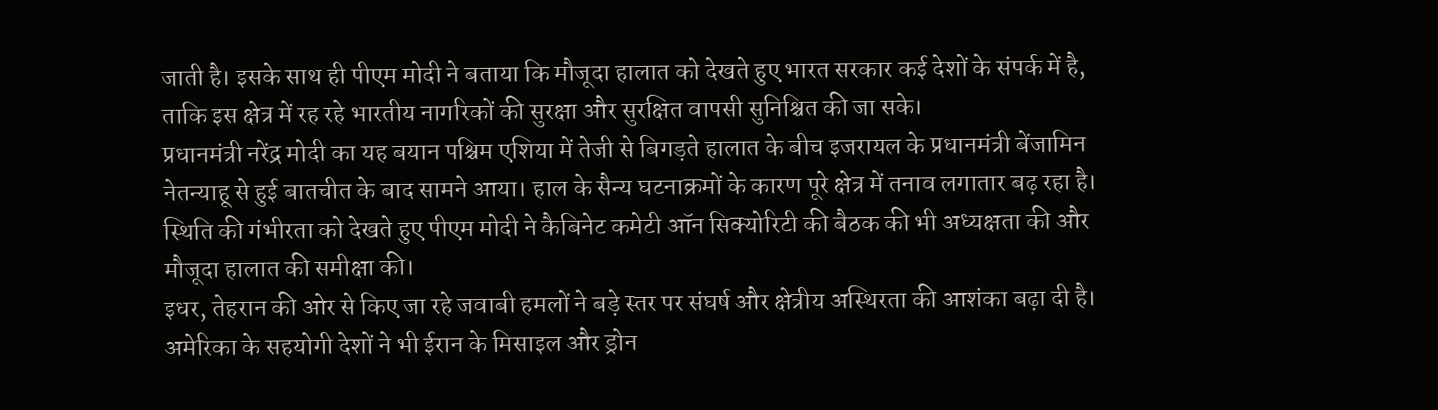जाती है। इसके साथ ही पीएम मोदी ने बताया कि मौजूदा हालात को देखते हुए भारत सरकार कई देशों के संपर्क में है, ताकि इस क्षेत्र में रह रहे भारतीय नागरिकों की सुरक्षा और सुरक्षित वापसी सुनिश्चित की जा सके।
प्रधानमंत्री नरेंद्र मोदी का यह बयान पश्चिम एशिया में तेजी से बिगड़ते हालात के बीच इजरायल के प्रधानमंत्री बेंजामिन नेतन्याहू से हुई बातचीत के बाद सामने आया। हाल के सैन्य घटनाक्रमों के कारण पूरे क्षेत्र में तनाव लगातार बढ़ रहा है। स्थिति की गंभीरता को देखते हुए पीएम मोदी ने कैबिनेट कमेटी ऑन सिक्योरिटी की बैठक की भी अध्यक्षता की और मौजूदा हालात की समीक्षा की।
इधर, तेहरान की ओर से किए जा रहे जवाबी हमलों ने बड़े स्तर पर संघर्ष और क्षेत्रीय अस्थिरता की आशंका बढ़ा दी है। अमेरिका के सहयोगी देशों ने भी ईरान के मिसाइल और ड्रोन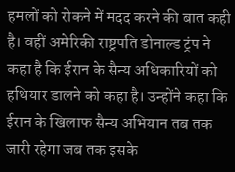हमलों को रोकने में मदद करने की बात कही है। वहीं अमेरिकी राष्ट्रपति डोनाल्ड ट्रंप ने कहा है कि ईरान के सैन्य अधिकारियों को हथियार डालने को कहा है। उन्होंने कहा कि ईरान के खिलाफ सैन्य अभियान तब तक जारी रहेगा जब तक इसके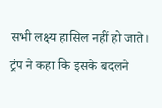सभी लक्ष्य हासिल नहीं हो जाते। ट्रंप ने कहा कि इसके बदलने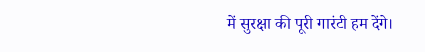में सुरक्षा की पूरी गारंटी हम देंगे।